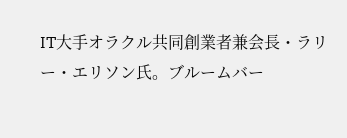IT大手オラクル共同創業者兼会長・ラリー・エリソン氏。ブルームバー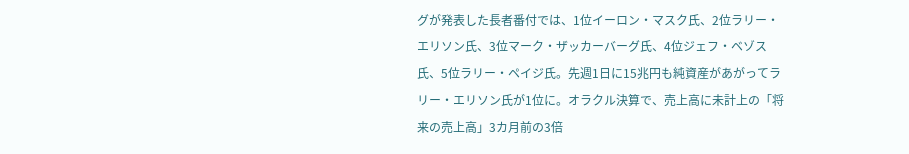グが発表した長者番付では、1位イーロン・マスク氏、2位ラリー・エリソン氏、3位マーク・ザッカーバーグ氏、4位ジェフ・ベゾス氏、5位ラリー・ペイジ氏。先週1日に15兆円も純資産があがってラリー・エリソン氏が1位に。オラクル決算で、売上高に未計上の「将来の売上高」3カ月前の3倍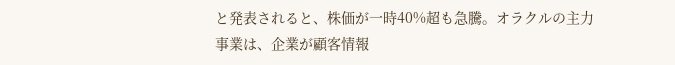と発表されると、株価が一時40%超も急騰。オラクルの主力事業は、企業が顧客情報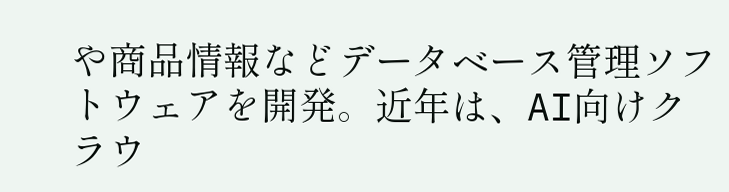や商品情報などデータベース管理ソフトウェアを開発。近年は、AI向けクラウ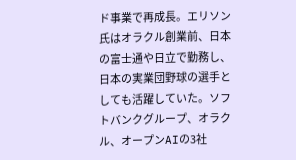ド事業で再成長。エリソン氏はオラクル創業前、日本の富士通や日立で勤務し、日本の実業団野球の選手としても活躍していた。ソフトバンクグループ、オラクル、オープンAIの3社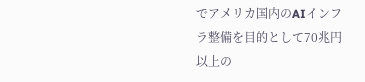でアメリカ国内のAIインフラ整備を目的として70兆円以上の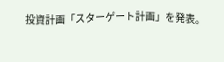投資計画「スターゲート計画」を発表。